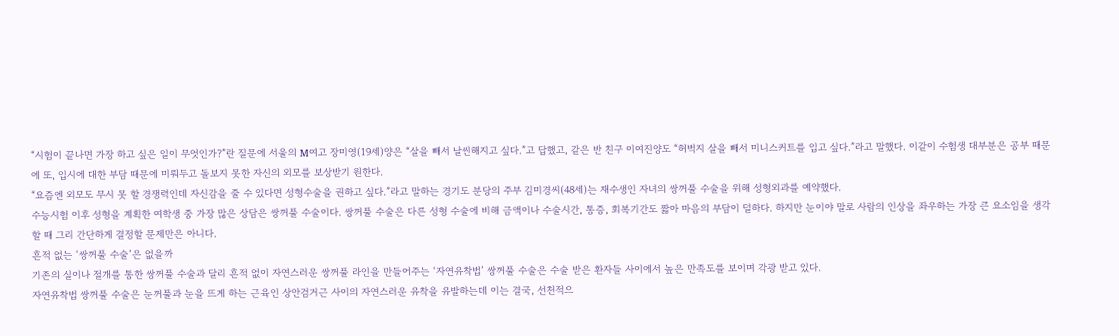“시험이 끝나면 가장 하고 싶은 일이 무엇인가?”란 질문에 서울의 M여고 장미영(19세)양은 “살을 빼서 날씬해지고 싶다.”고 답했고, 같은 반 친구 이여진양도 “허벅지 살을 빼서 미니스커트를 입고 싶다.”라고 말했다. 이같이 수험생 대부분은 공부 때문에 또, 입시에 대한 부담 때문에 미뤄두고 돌보지 못한 자신의 외모를 보상받기 원한다.
“요즘엔 외모도 무시 못 할 경쟁력인데 자신감을 줄 수 있다면 성형수술을 권하고 싶다.”라고 말하는 경기도 분당의 주부 김미경씨(48세)는 재수생인 자녀의 쌍꺼풀 수술을 위해 성형외과를 예약했다.
수능시험 이후 성형을 계획한 여학생 중 가장 많은 상담은 쌍꺼풀 수술이다. 쌍꺼풀 수술은 다른 성형 수술에 비해 금액이나 수술시간, 통증, 회복기간도 짧아 마음의 부담이 덜하다. 하지만 눈이야 말로 사람의 인상을 좌우하는 가장 큰 요소임을 생각할 때 그리 간단하게 결정할 문제만은 아니다.
흔적 없는 ‘쌍꺼풀 수술’은 없을까
기존의 실이나 절개를 통한 쌍꺼풀 수술과 달리 흔적 없이 자연스러운 쌍꺼풀 라인을 만들어주는 ‘자연유착법’ 쌍꺼풀 수술은 수술 받은 환자들 사이에서 높은 만족도를 보이며 각광 받고 있다.
자연유착법 쌍꺼풀 수술은 눈꺼풀과 눈을 뜨게 하는 근육인 상안검거근 사이의 자연스러운 유착을 유발하는데 이는 결국, 선천적으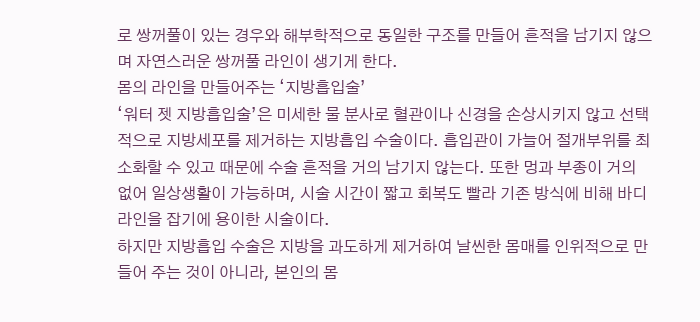로 쌍꺼풀이 있는 경우와 해부학적으로 동일한 구조를 만들어 흔적을 남기지 않으며 자연스러운 쌍꺼풀 라인이 생기게 한다.
몸의 라인을 만들어주는 ‘지방흡입술’
‘워터 젯 지방흡입술’은 미세한 물 분사로 혈관이나 신경을 손상시키지 않고 선택적으로 지방세포를 제거하는 지방흡입 수술이다. 흡입관이 가늘어 절개부위를 최소화할 수 있고 때문에 수술 흔적을 거의 남기지 않는다. 또한 멍과 부종이 거의 없어 일상생활이 가능하며, 시술 시간이 짧고 회복도 빨라 기존 방식에 비해 바디라인을 잡기에 용이한 시술이다.
하지만 지방흡입 수술은 지방을 과도하게 제거하여 날씬한 몸매를 인위적으로 만들어 주는 것이 아니라, 본인의 몸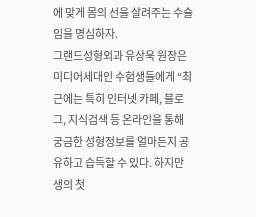에 맞게 몸의 선을 살려주는 수술임을 명심하자.
그랜드성형외과 유상욱 원장은 미디어세대인 수험생들에게 “최근에는 특히 인터넷 카페, 블로그, 지식검색 등 온라인을 통해 궁금한 성형정보를 얼마든지 공유하고 습득할 수 있다. 하지만 생의 첫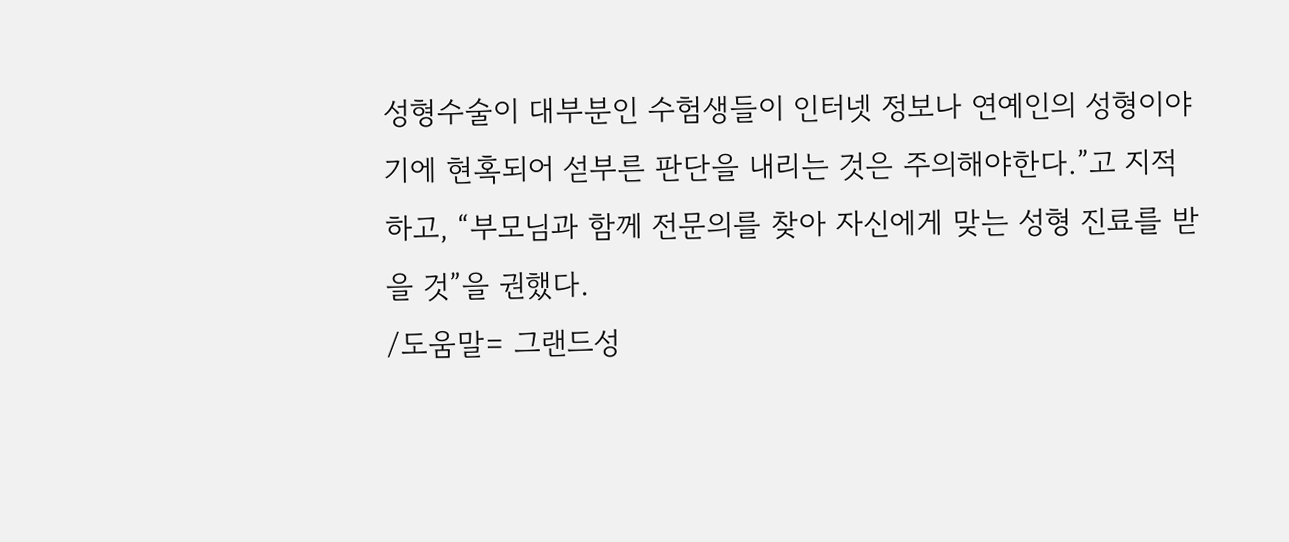성형수술이 대부분인 수험생들이 인터넷 정보나 연예인의 성형이야기에 현혹되어 섣부른 판단을 내리는 것은 주의해야한다.”고 지적하고, “부모님과 함께 전문의를 찾아 자신에게 맞는 성형 진료를 받을 것”을 권했다.
/도움말= 그랜드성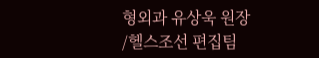형외과 유상욱 원장
/헬스조선 편집팀